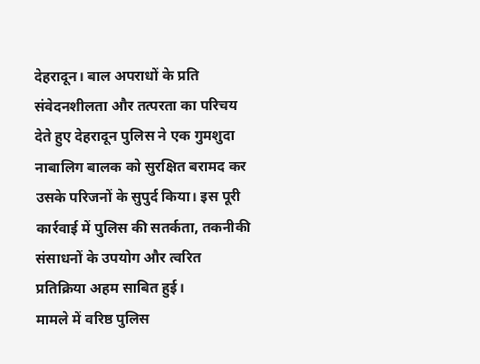देहरादून। बाल अपराधों के प्रति संवेदनशीलता और तत्परता का परिचय देते हुए देहरादून पुलिस ने एक गुमशुदा नाबालिग बालक को सुरक्षित बरामद कर उसके परिजनों के सुपुर्द किया। इस पूरी कार्रवाई में पुलिस की सतर्कता, तकनीकी संसाधनों के उपयोग और त्वरित प्रतिक्रिया अहम साबित हुई।
मामले में वरिष्ठ पुलिस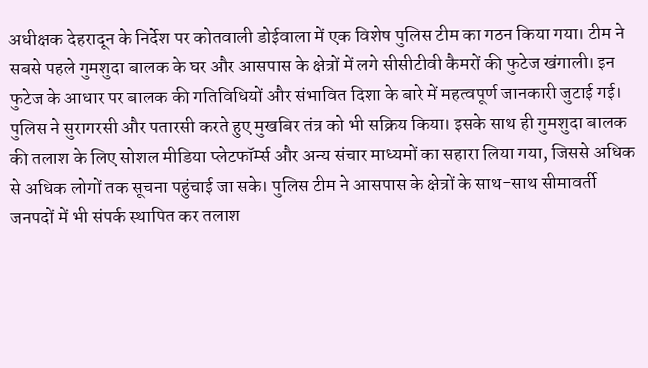अधीक्षक देहरादून के निर्देश पर कोतवाली डोईवाला में एक विशेष पुलिस टीम का गठन किया गया। टीम ने सबसे पहले गुमशुदा बालक के घर और आसपास के क्षेत्रों में लगे सीसीटीवी कैमरों की फुटेज खंगाली। इन फुटेज के आधार पर बालक की गतिविधियों और संभावित दिशा के बारे में महत्वपूर्ण जानकारी जुटाई गई।
पुलिस ने सुरागरसी और पतारसी करते हुए मुखबिर तंत्र को भी सक्रिय किया। इसके साथ ही गुमशुदा बालक की तलाश के लिए सोशल मीडिया प्लेटफॉर्म्स और अन्य संचार माध्यमों का सहारा लिया गया, जिससे अधिक से अधिक लोगों तक सूचना पहुंचाई जा सके। पुलिस टीम ने आसपास के क्षेत्रों के साथ-साथ सीमावर्ती जनपदों में भी संपर्क स्थापित कर तलाश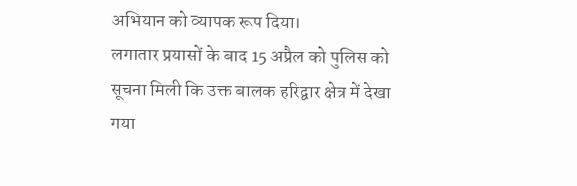अभियान को व्यापक रूप दिया।
लगातार प्रयासों के बाद 15 अप्रैल को पुलिस को सूचना मिली कि उक्त बालक हरिद्वार क्षेत्र में देखा गया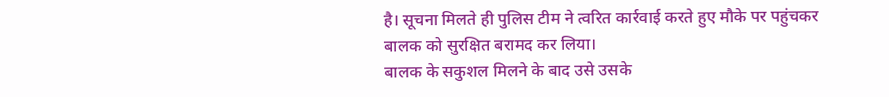है। सूचना मिलते ही पुलिस टीम ने त्वरित कार्रवाई करते हुए मौके पर पहुंचकर बालक को सुरक्षित बरामद कर लिया।
बालक के सकुशल मिलने के बाद उसे उसके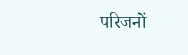परिजनों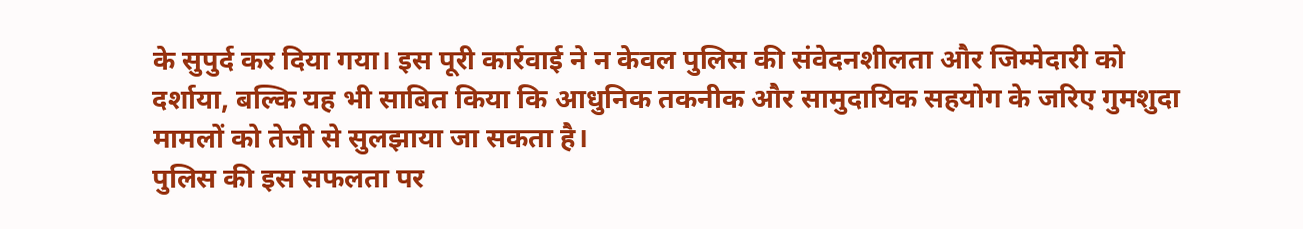के सुपुर्द कर दिया गया। इस पूरी कार्रवाई ने न केवल पुलिस की संवेदनशीलता और जिम्मेदारी को दर्शाया, बल्कि यह भी साबित किया कि आधुनिक तकनीक और सामुदायिक सहयोग के जरिए गुमशुदा मामलों को तेजी से सुलझाया जा सकता है।
पुलिस की इस सफलता पर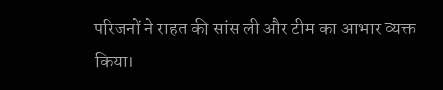परिजनों ने राहत की सांस ली और टीम का आभार व्यक्त किया।